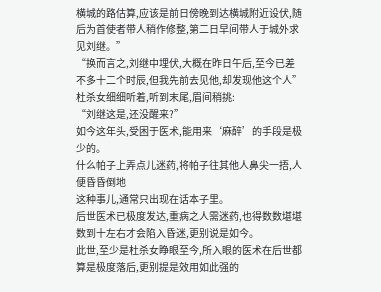横城的路估算,应该是前日傍晚到达横城附近设伏,随后为首使者带人稍作修整,第二日早间带人于城外求见刘继。”
“换而言之,刘继中埋伏,大概在昨日午后,至今已差不多十二个时辰,但我先前去见他,却发现他这个人”
杜杀女细细听着,听到末尾,眉间稍挑:
“刘继这是,还没醒来?”
如今这年头,受困于医术,能用来‘麻醉’的手段是极少的。
什么帕子上弄点儿迷药,将帕子往其他人鼻尖一捂,人便昏昏倒地
这种事儿,通常只出现在话本子里。
后世医术已极度发达,重病之人需迷药,也得数数堪堪数到十左右才会陷入昏迷,更别说是如今。
此世,至少是杜杀女睁眼至今,所入眼的医术在后世都算是极度落后,更别提是效用如此强的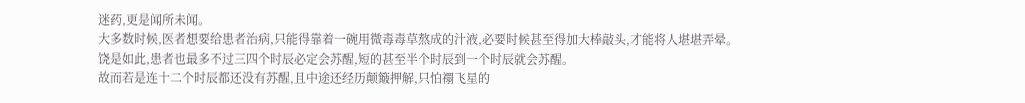迷药,更是闻所未闻。
大多数时候,医者想要给患者治病,只能得靠着一碗用微毒毒草熬成的汁液,必要时候甚至得加大棒敲头,才能将人堪堪弄晕。
饶是如此,患者也最多不过三四个时辰必定会苏醒,短的甚至半个时辰到一个时辰就会苏醒。
故而若是连十二个时辰都还没有苏醒,且中途还经历颠簸押解,只怕禤飞星的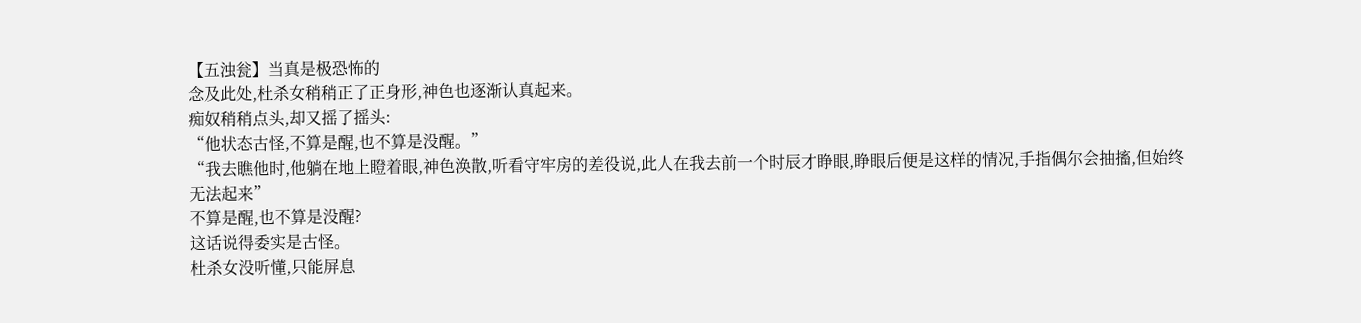【五浊瓮】当真是极恐怖的
念及此处,杜杀女稍稍正了正身形,神色也逐渐认真起来。
痴奴稍稍点头,却又摇了摇头:
“他状态古怪,不算是醒,也不算是没醒。”
“我去瞧他时,他躺在地上瞪着眼,神色涣散,听看守牢房的差役说,此人在我去前一个时辰才睁眼,睁眼后便是这样的情况,手指偶尔会抽搐,但始终无法起来”
不算是醒,也不算是没醒?
这话说得委实是古怪。
杜杀女没听懂,只能屏息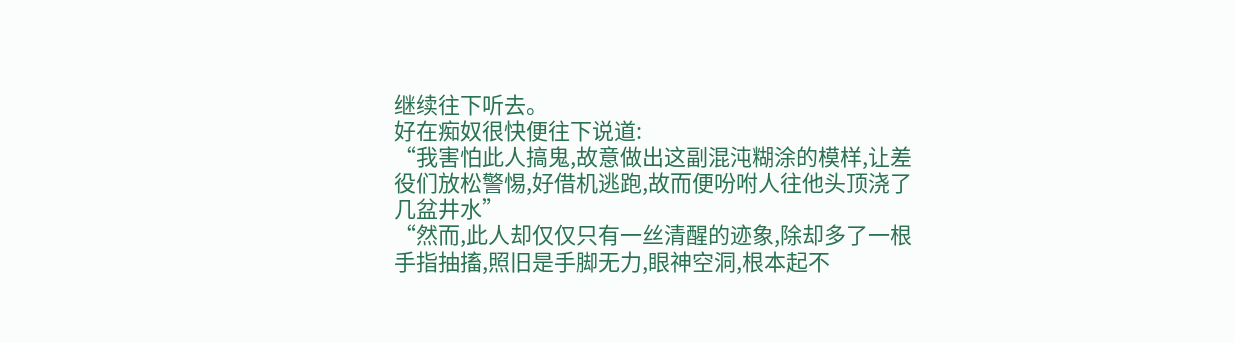继续往下听去。
好在痴奴很快便往下说道:
“我害怕此人搞鬼,故意做出这副混沌糊涂的模样,让差役们放松警惕,好借机逃跑,故而便吩咐人往他头顶浇了几盆井水”
“然而,此人却仅仅只有一丝清醒的迹象,除却多了一根手指抽搐,照旧是手脚无力,眼神空洞,根本起不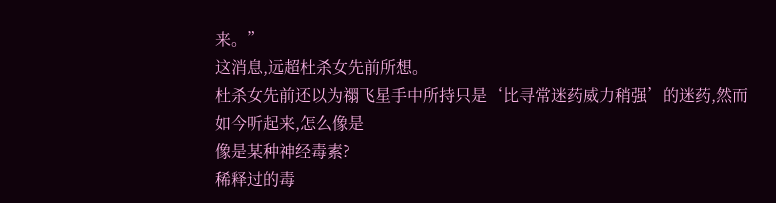来。”
这消息,远超杜杀女先前所想。
杜杀女先前还以为禤飞星手中所持只是‘比寻常迷药威力稍强’的迷药,然而如今听起来,怎么像是
像是某种神经毒素?
稀释过的毒